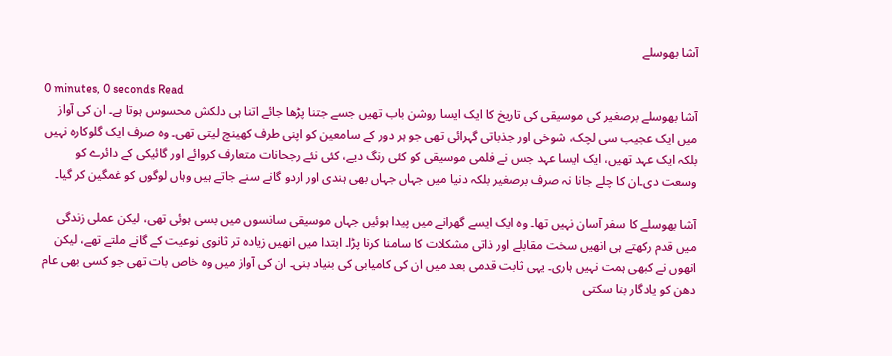آشا بھوسلے

0 minutes, 0 seconds Read
آشا بھوسلے برصغیر کی موسیقی کی تاریخ کا ایک ایسا روشن باب تھیں جسے جتنا پڑھا جائے اتنا ہی دلکش محسوس ہوتا ہے۔ ان کی آواز میں ایک عجیب سی لچک، شوخی اور جذباتی گہرائی تھی جو ہر دور کے سامعین کو اپنی طرف کھینچ لیتی تھی۔ وہ صرف ایک گلوکارہ نہیں بلکہ ایک عہد تھیں، ایک ایسا عہد جس نے فلمی موسیقی کو کئی رنگ دیے، کئی نئے رجحانات متعارف کروائے اور گائیکی کے دائرے کو وسعت دی۔ان کا چلے جانا نہ صرف برصغیر بلکہ دنیا میں جہاں جہاں بھی ہندی اور اردو گانے سنے جاتے ہیں وہاں لوگوں کو غمگین کر گیا۔

آشا بھوسلے کا سفر آسان نہیں تھا۔ وہ ایک ایسے گھرانے میں پیدا ہوئیں جہاں موسیقی سانسوں میں بسی ہوئی تھی، لیکن عملی زندگی میں قدم رکھتے ہی انھیں سخت مقابلے اور ذاتی مشکلات کا سامنا کرنا پڑا۔ ابتدا میں انھیں زیادہ تر ثانوی نوعیت کے گانے ملتے تھے، لیکن انھوں نے کبھی ہمت نہیں ہاری۔ یہی ثابت قدمی بعد میں ان کی کامیابی کی بنیاد بنی۔ ان کی آواز میں وہ خاص بات تھی جو کسی بھی عام دھن کو یادگار بنا سکتی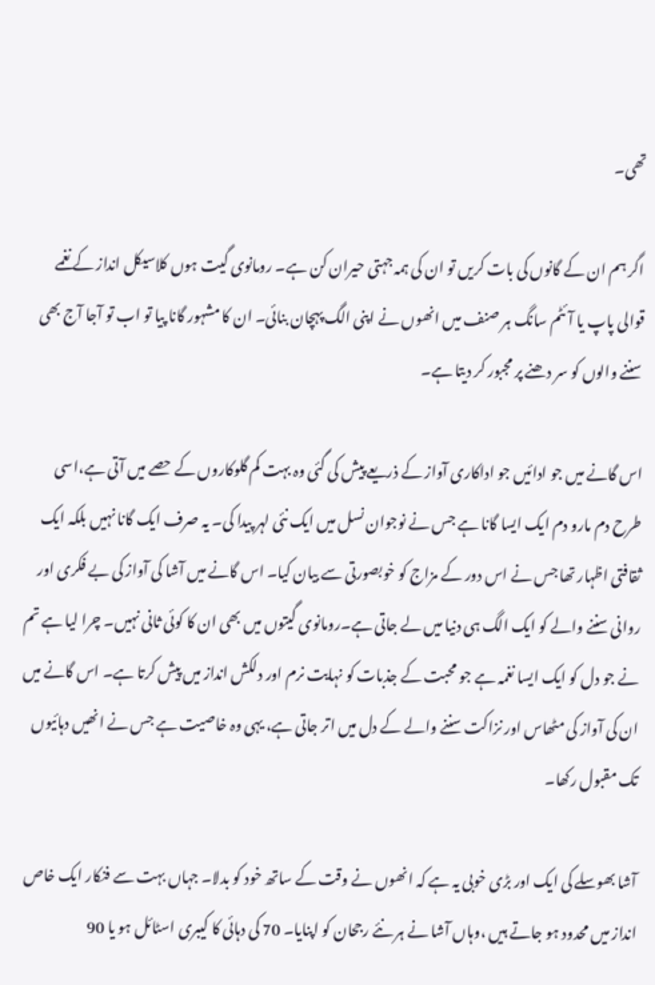تھی۔

اگر ہم ان کے گانوں کی بات کریں تو ان کی ہمہ جہتی حیران کن ہے۔ رومانوی گیت ہوں کلاسیکل انداز کے نغمے قوالی پاپ یا آئٹم سانگ ہر صنف میں انھوں نے اپنی الگ پہچان بنائی۔ ان کا مشہور گانا پیا تو اب تو آجا آج بھی سننے والوں کو سر دھنے پر مجبور کر دیتا ہے۔

اس گانے میں جو ادائیں جو اداکاری آواز کے ذریعے پیش کی گئی وہ بہت کم گلوکاروں کے حصے میں آتی ہے،اسی طرح دم مارو دم ایک ایسا گانا ہے جس نے نوجوان نسل میں ایک نئی لہر پیدا کی۔ یہ صرف ایک گانا نہیں بلکہ ایک ثقافتی اظہار تھا جس نے اس دور کے مزاج کو خوبصورتی سے بیان کیا۔ اس گانے میں آشا کی آواز کی بے فکری اور روانی سننے والے کو ایک الگ ہی دنیا میں لے جاتی ہے۔رومانوی گیتوں میں بھی ان کا کوئی ثانی نہیں۔ چرا لیا ہے تم نے جو دل کو ایک ایسا نغمہ ہے جو محبت کے جذبات کو نہایت نرم اور دلکش انداز میں پیش کرتا ہے۔ اس گانے میں ان کی آواز کی مٹھاس اور نزاکت سننے والے کے دل میں اتر جاتی ہے، یہی وہ خاصیت ہے جس نے انھیں دہائیوں تک مقبول رکھا۔

آشا بھوسلے کی ایک اور بڑی خوبی یہ ہے کہ انھوں نے وقت کے ساتھ خود کو بدلا۔ جہاں بہت سے فنکار ایک خاص انداز میں محدود ہو جاتے ہیں ،وہاں آشا نے ہر نئے رجحان کو اپنایا۔ 70 کی دہائی کا کیبری اسٹائل ہو یا 90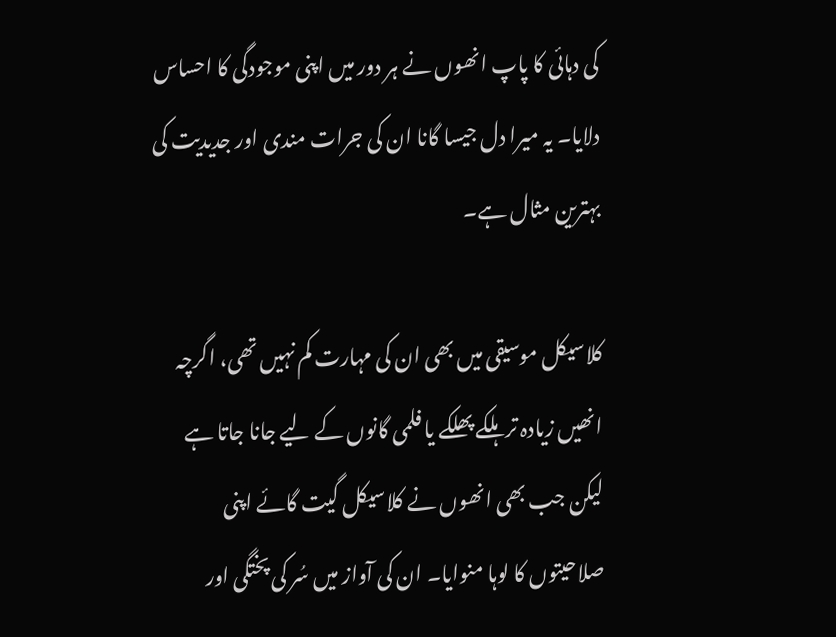کی دہائی کا پاپ انھوں نے ہر دور میں اپنی موجودگی کا احساس دلایا۔ یہ میرا دل جیسا گانا ان کی جرات مندی اور جدیدیت کی بہترین مثال ہے۔

کلاسیکل موسیقی میں بھی ان کی مہارت کم نہیں تھی، اگرچہ انھیں زیادہ تر ہلکے پھلکے یا فلمی گانوں کے لیے جانا جاتا ہے لیکن جب بھی انھوں نے کلاسیکل گیت گائے اپنی صلاحیتوں کا لوہا منوایا۔ ان کی آواز میں سُر کی پختگی اور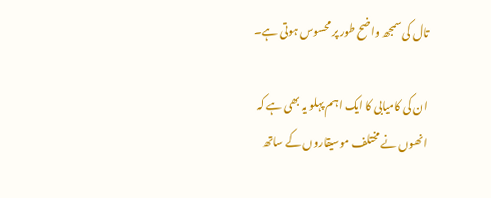تال کی سمجھ واضح طور پر محسوس ہوتی ہے۔

ان کی کامیابی کا ایک اہم پہلو یہ بھی ہے کہ انھوں نے مختلف موسیقاروں کے ساتھ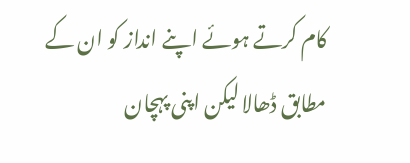کام کرتے ہوئے اپنے انداز کو ان کے مطابق ڈھالا لیکن اپنی پہچان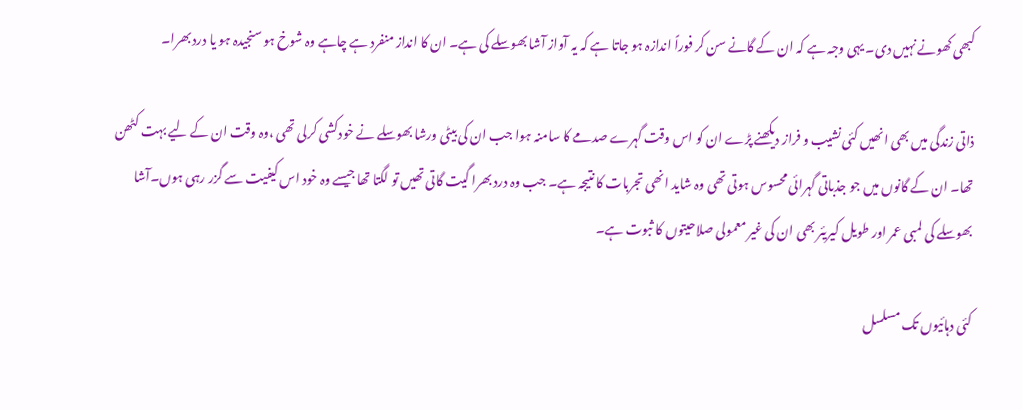کبھی کھونے نہیں دی۔ یہی وجہ ہے کہ ان کے گانے سن کر فوراً اندازہ ہو جاتا ہے کہ یہ آواز آشا بھوسلے کی ہے۔ ان کا انداز منفرد ہے چاہے وہ شوخ ہو سنجیدہ ہو یا درد بھرا۔

ذاتی زندگی میں بھی انھیں کئی نشیب و فراز دیکھنے پڑے ان کو اس وقت گہرے صدمے کا سامنہ ہوا جب ان کی بیٹی ورشا بھوسلے نے خودکشی کرلی تھی ،وہ وقت ان کے لیے بہت کٹھن تھا۔ ان کے گانوں میں جو جذباتی گہرائی محسوس ہوتی تھی وہ شاید انھی تجربات کا نتیجہ ہے۔ جب وہ درد بھرا گیت گاتی تھیں تو لگتا تھا جیسے وہ خود اس کیفیت سے گزر رہی ہوں۔آشا بھوسلے کی لمبی عمر اور طویل کیریئر بھی ان کی غیر معمولی صلاحیتوں کا ثبوت ہے۔

کئی دہائیوں تک مسلسل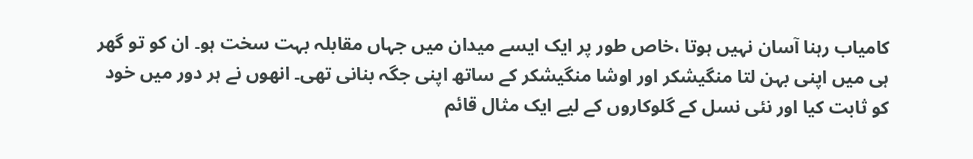کامیاب رہنا آسان نہیں ہوتا ،خاص طور پر ایک ایسے میدان میں جہاں مقابلہ بہت سخت ہو۔ ان کو تو گھر ہی میں اپنی بہن لتا منگیشکر اور اوشا منگیشکر کے ساتھ اپنی جگہ بنانی تھی۔ انھوں نے ہر دور میں خود کو ثابت کیا اور نئی نسل کے گلوکاروں کے لیے ایک مثال قائم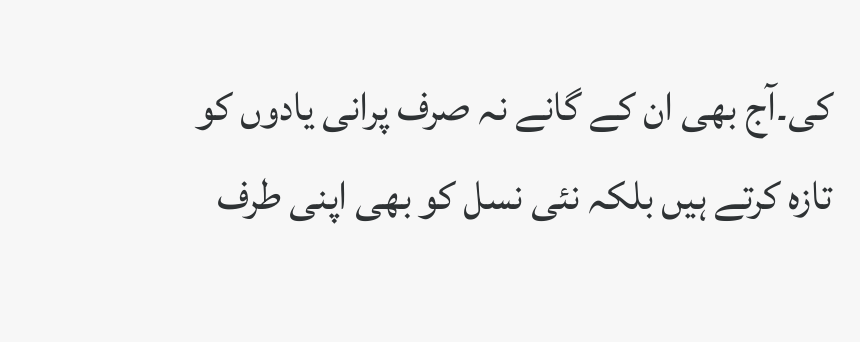کی۔آج بھی ان کے گانے نہ صرف پرانی یادوں کو تازہ کرتے ہیں بلکہ نئی نسل کو بھی اپنی طرف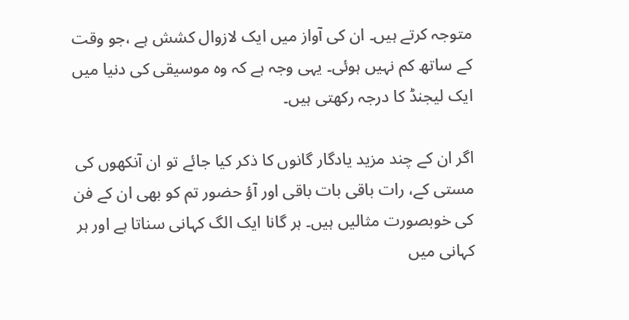متوجہ کرتے ہیں۔ ان کی آواز میں ایک لازوال کشش ہے ،جو وقت کے ساتھ کم نہیں ہوئی۔ یہی وجہ ہے کہ وہ موسیقی کی دنیا میں ایک لیجنڈ کا درجہ رکھتی ہیں۔

اگر ان کے چند مزید یادگار گانوں کا ذکر کیا جائے تو ان آنکھوں کی مستی کے، رات باقی بات باقی اور آؤ حضور تم کو بھی ان کے فن کی خوبصورت مثالیں ہیں۔ ہر گانا ایک الگ کہانی سناتا ہے اور ہر کہانی میں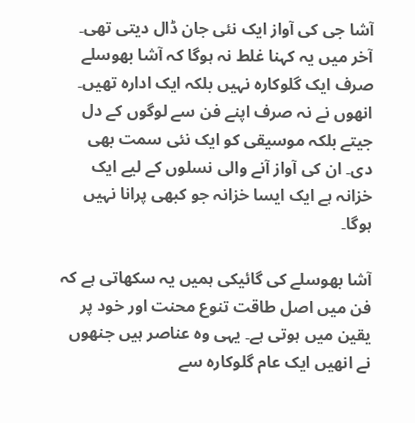آشا جی کی آواز ایک نئی جان ڈال دیتی تھی۔ آخر میں یہ کہنا غلط نہ ہوگا کہ آشا بھوسلے صرف ایک گلوکارہ نہیں بلکہ ایک ادارہ تھیں۔ انھوں نے نہ صرف اپنے فن سے لوگوں کے دل جیتے بلکہ موسیقی کو ایک نئی سمت بھی دی۔ ان کی آواز آنے والی نسلوں کے لیے ایک خزانہ ہے ایک ایسا خزانہ جو کبھی پرانا نہیں ہوگا۔

آشا بھوسلے کی گائیکی ہمیں یہ سکھاتی ہے کہ فن میں اصل طاقت تنوع محنت اور خود پر یقین میں ہوتی ہے۔ یہی وہ عناصر ہیں جنھوں نے انھیں ایک عام گلوکارہ سے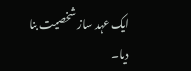ایک عہد ساز شخصیت بنا دیا۔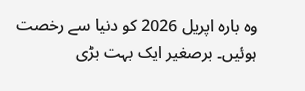وہ بارہ اپریل 2026 کو دنیا سے رخصت ہوئیں۔ برصغیر ایک بہت بڑی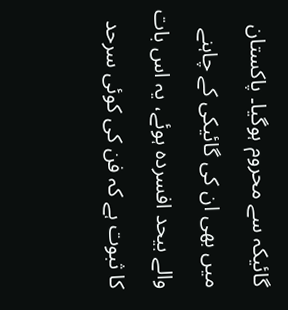گائیکہ سے محروم ہوگیا۔ پاکستان میں بھی ان کی گائیکی کے چاہنے والے بیحد افسردہ ہوئے، یہ اس بات کا ثبوت ہے کہ فن کی کوئی سرحد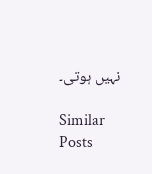نہیں ہوتی۔

Similar Posts